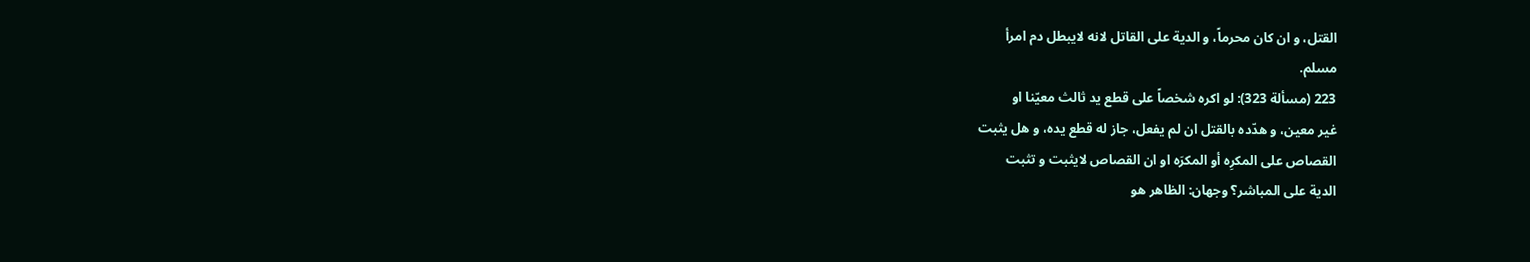القتل، و ان كان محرماً، و الدية على القاتل لانه لايبطل دم امرأ
مسلم.
223 (مسألة 323): لو اكره شخصاً على قطع يد ثالث معيّنا او
غير معين، و هدّده بالقتل ان لم يفعل، جاز له قطع يده، و هل يثبت
القصاص على المكرِه أو المكرَه او ان القصاص لايثبت و تثبت
الدية على المباشر؟ وجهان: الظاهر هو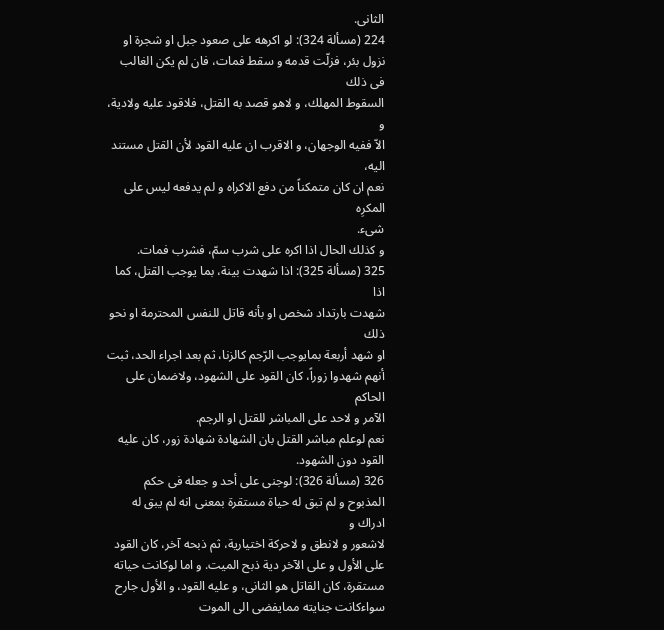الثانى.
224 (مسألة 324): لو اكرهه على صعود جبل او شجرة او
نزول بئر، فزلّت قدمه و سقط فمات، فان لم يكن الغالب فى ذلك
السقوط المهلك، و لاهو قصد به القتل، فلاقود عليه ولادية، و
الاّ ففيه الوجهان، و الاقرب ان عليه القود لأن القتل مستند اليه،
نعم ان كان متمكناً من دفع الاكراه و لم يدفعه ليس على المكرِه
شىء.
و كذلك الحال اذا اكره على شرب سمّ، فشرب فمات.
325 (مسألة 325): اذا شهدت بينة، بما يوجب القتل، كما اذا
شهدت بارتداد شخص او بأنه قاتل للنفس المحترمة او نحو ذلك
او شهد أربعة بمايوجب الرّجم كالزنا، ثم بعد اجراء الحد، ثبت
أنهم شهدوا زوراً، كان القود على الشهود، ولاضمان على الحاكم
الآمر و لاحد على المباشر للقتل او الرجم.
نعم لوعلم مباشر القتل بان الشهادة شهادة زور، كان عليه
القود دون الشهود.
326 (مسألة 326): لوجنى على أحد و جعله فى حكم
المذبوح و لم تبق له حياة مستقرة بمعنى انه لم يبق له ادراك و
لاشعور و لانطق و لاحركة اختيارية، ثم ذبحه آخر، كان القود
على الأول و على الآخر دية ذبح الميت. و اما لوكانت حياته
مستقرة، كان القاتل هو الثانى، و عليه القود، و الأول جارح
سواءكانت جنايته ممايفضى الى الموت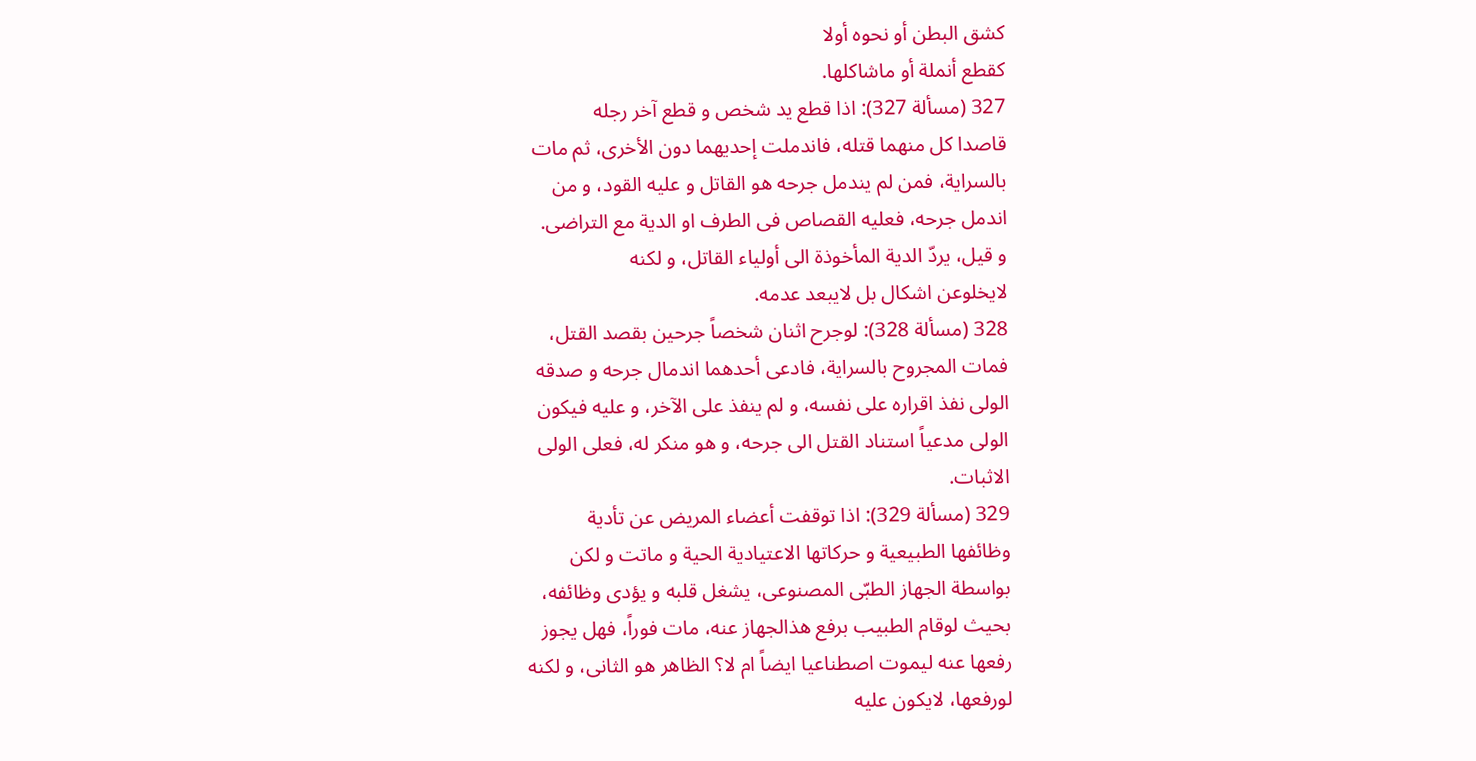كشق البطن أو نحوه أولا
كقطع أنملة أو ماشاكلها.
327 (مسألة 327): اذا قطع يد شخص و قطع آخر رجله
قاصدا كل منهما قتله، فاندملت إحديهما دون الأخرى، ثم مات
بالسراية، فمن لم يندمل جرحه هو القاتل و عليه القود، و من
اندمل جرحه، فعليه القصاص فى الطرف او الدية مع التراضى.
و قيل، يردّ الدية المأخوذة الى أولياء القاتل، و لكنه
لايخلوعن اشكال بل لايبعد عدمه.
328 (مسألة 328): لوجرح اثنان شخصاً جرحين بقصد القتل،
فمات المجروح بالسراية، فادعى أحدهما اندمال جرحه و صدقه
الولى نفذ اقراره على نفسه، و لم ينفذ على الآخر، و عليه فيكون
الولى مدعياً استناد القتل الى جرحه، و هو منكر له، فعلى الولى
الاثبات.
329 (مسألة 329): اذا توقفت أعضاء المريض عن تأدية
وظائفها الطبيعية و حركاتها الاعتيادية الحية و ماتت و لكن
بواسطة الجهاز الطبّى المصنوعى، يشغل قلبه و يؤدى وظائفه،
بحيث لوقام الطبيب برفع هذالجهاز عنه، مات فوراً، فهل يجوز
رفعها عنه ليموت اصطناعيا ايضاً ام لا؟ الظاهر هو الثانى، و لكنه
لورفعها، لايكون عليه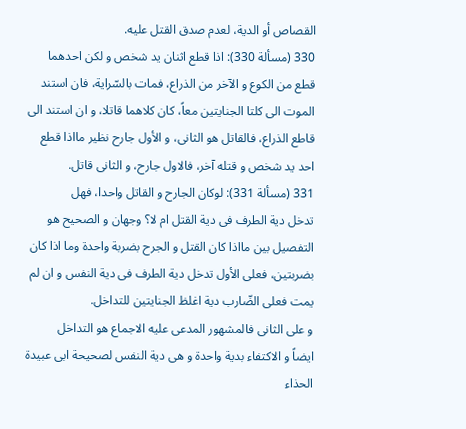القصاص أو الدية، لعدم صدق القتل عليه.
330 (مسألة 330): اذا قطع اثنان يد شخص و لكن احدهما
قطع من الكوع و الآخر من الذراع، فمات بالسّراية، فان استند
الموت الى كلتا الجنايتين معاً، كان كلاهما قاتلا، و ان استند الى
قاطع الذراع، فالقاتل هو الثانى، و الأول جارح نظير مااذا قطع
احد يد شخص و قتله آخر، فالاول جارح، و الثانى قاتل.
331 (مسألة 331): لوكان الجارح و القاتل واحدا، فهل
تدخل دية الطرف فى دية القتل ام لا؟ وجهان و الصحيح هو
التفصيل بين مااذا كان القتل و الجرح بضربة واحدة وما اذا كان
بضربتين، فعلى الأول تدخل دية الطرف فى دية النفس و ان لم
يمت فعلى الضّارب دية اغلظ الجنايتين للتداخل.
و على الثانى فالمشهور المدعى عليه الاجماع هو التداخل
ايضاً و الاكتفاء بدية واحدة و هى دية النفس لصحيحة ابى عبيدة
الحذاء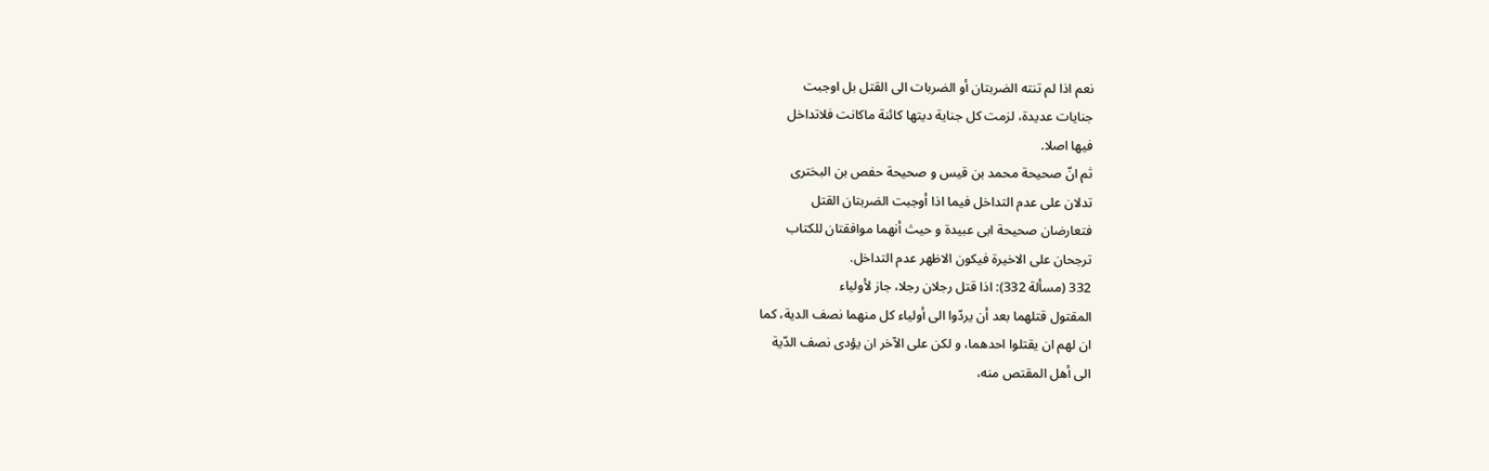نعم اذا لم تنته الضربتان أو الضربات الى القتل بل اوجبت
جنايات عديدة، لزمت كل جناية ديتها كائنة ماكانت فلاتداخل
فيها اصلا.
ثم انّ صحيحة محمد بن قيس و صحيحة حفص بن البخترى
تدلان على عدم التداخل فيما اذا أوجبت الضربتان القتل
فتعارضان صحيحة ابى عبيدة و حيث أنهما موافقتان للكتاب
ترجحان على الاخيرة فيكون الاظهر عدم التداخل.
332 (مسألة 332): اذا قتل رجلان رجلا، جاز لأولياء
المقتول قتلهما بعد أن يردّوا الى أولياء كل منهما نصف الدية، كما
ان لهم ان يقتلوا احدهما، و لكن على الآخر ان يؤدى نصف الدّية
الى أهل المقتص منه،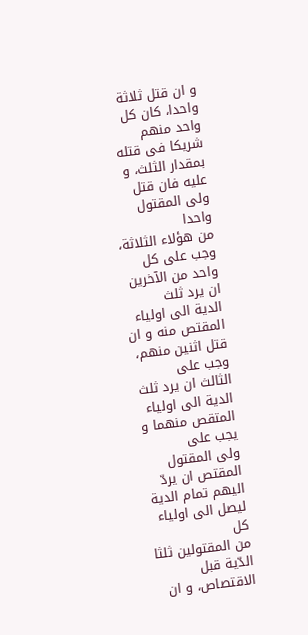و ان قتل ثلاثة واحدا، كان كل واحد منهم
شريكا فى قتله بمقدار الثلث، و عليه فان قتل ولى المقتول واحدا
من هؤلاء الثلاثة، وجب على كل واحد من الآخرين ان يرد ثلث
الدية الى اولياء المقتص منه و ان قتل اثنين منهم، وجب على
الثالث ان يرد ثلث الدية الى اولياء المتقص منهما و يجب على
ولى المقتول المقتص ان يردّ اليهم تمام الدية ليصل الى اولياء كل
من المقتولين ثلثا الدّية قبل الاقتصاص، و ان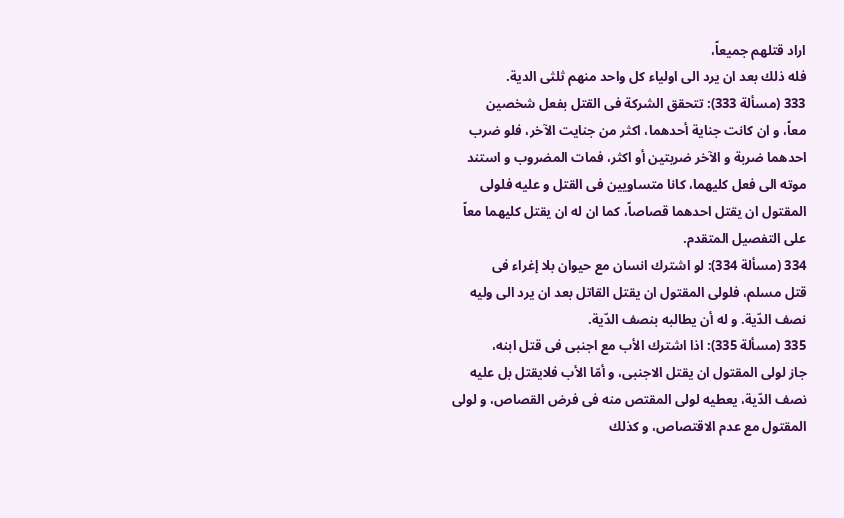اراد قتلهم جميعاً،
فله ذلك بعد ان يرد الى اولياء كل واحد منهم ثلثى الدية.
333 (مسألة 333): تتحقق الشركة فى القتل بفعل شخصين
معاً، و ان كانت جناية أحدهما، اكثر من جنايت الآخر، فلو ضرب
احدهما ضربة و الآخر ضربتين أو اكثر، فمات المضروب و استند
موته الى فعل كليهما، كانا متساويين فى القتل و عليه فلولى
المقتول ان يقتل احدهما قصاصاً، كما ان له ان يقتل كليهما معاً
على التفصيل المتقدم.
334 (مسألة 334): لو اشترك انسان مع حيوان بلا إغراء فى
قتل مسلم، فلولى المقتول ان يقتل القاتل بعد ان يرد الى وليه
نصف الدّية. و له أن يطالبه بنصف الدّية.
335 (مسألة 335): اذا اشترك الأب مع اجنبى فى قتل ابنه،
جاز لولى المقتول ان يقتل الاجنبى، و أمّا الأب فلايقتل بل عليه
نصف الدّية، يعطيه لولى المقتص منه فى فرض القصاص، و لولى
المقتول مع عدم الاقتصاص، و كذلك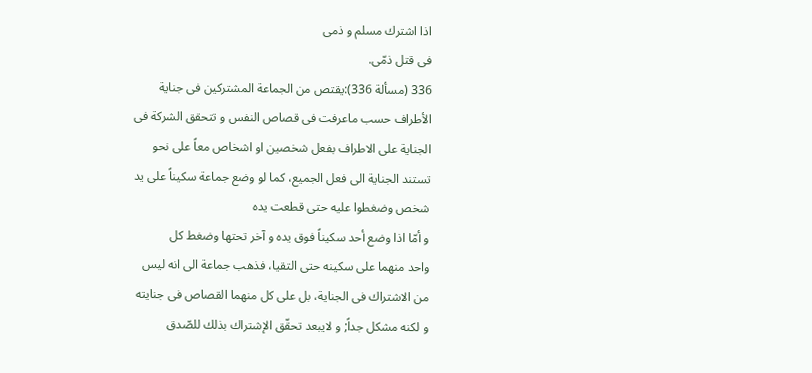اذا اشترك مسلم و ذمى
فى قتل ذمّى.
336 (مسألة 336):يقتص من الجماعة المشتركين فى جناية
الأطراف حسب ماعرفت فى قصاص النفس و تتحقق الشركة فى
الجناية على الاطراف بفعل شخصين او اشخاص معاً على نحو
تستند الجناية الى فعل الجميع، كما لو وضع جماعة سكيناً على يد
شخص وضغطوا عليه حتى قطعت يده
و أمّا اذا وضع أحد سكيناً فوق يده و آخر تحتها وضغط كل
واحد منهما على سكينه حتى التقيا، فذهب جماعة الى انه ليس
من الاشتراك فى الجناية، بل على كل منهما القصاص فى جنايته
و لكنه مشكل جداً; و لايبعد تحقّق الإشتراك بذلك للصّدق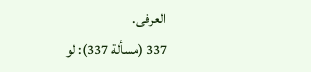العرفى.
337 (مسألة 337): لو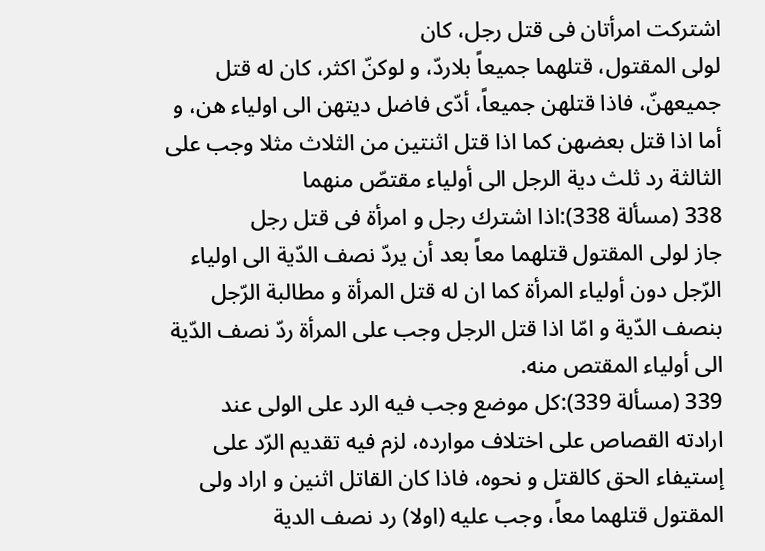اشتركت امرأتان فى قتل رجل، كان
لولى المقتول، قتلهما جميعاً بلاردّ، و لوكنّ اكثر، كان له قتل
جميعهنّ، فاذا قتلهن جميعاً، أدّى فاضل ديتهن الى اولياء هن، و
أما اذا قتل بعضهن كما اذا قتل اثنتين من الثلاث مثلا وجب على
الثالثة رد ثلث دية الرجل الى أولياء مقتصّ منهما
338 (مسألة 338):اذا اشترك رجل و امرأة فى قتل رجل
جاز لولى المقتول قتلهما معاً بعد أن يردّ نصف الدّية الى اولياء
الرّجل دون أولياء المرأة كما ان له قتل المرأة و مطالبة الرّجل
بنصف الدّية و امّا اذا قتل الرجل وجب على المرأة ردّ نصف الدّية
الى أولياء المقتص منه.
339 (مسألة 339):كل موضع وجب فيه الرد على الولى عند
ارادته القصاص على اختلاف موارده، لزم فيه تقديم الرّد على
إستيفاء الحق كالقتل و نحوه، فاذا كان القاتل اثنين و اراد ولى
المقتول قتلهما معاً، وجب عليه (اولا) رد نصف الدية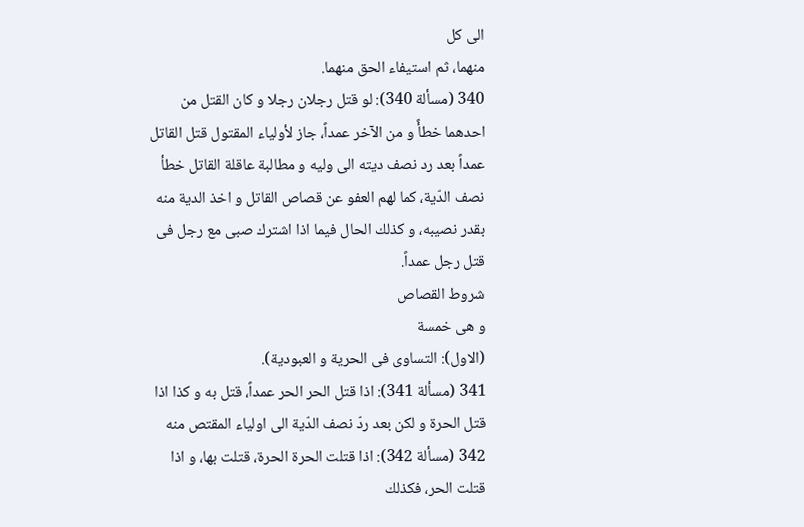الى كل
منهما، ثم استيفاء الحق منهما.
340 (مسألة 340): لو قتل رجلان رجلا و كان القتل من
احدهما خطأً و من الآخر عمداً، جاز لأولياء المقتول قتل القاتل
عمداً بعد رد نصف ديته الى وليه و مطالبة عاقلة القاتل خطأ
نصف الدّية، كما لهم العفو عن قصاص القاتل و اخذ الدية منه
بقدر نصيبه، و كذلك الحال فيما اذا اشترك صبى مع رجل فى
قتل رجل عمداً.
شروط القصاص
و هى خمسة
(الاول): التساوى فى الحرية و العبودية).
341 (مسألة 341): اذا قتل الحر الحر عمداً، قتل به و كذا اذا
قتل الحرة و لكن بعد ردّ نصف الدّية الى اولياء المقتص منه
342 (مسألة 342): اذا قتلت الحرة الحرة، قتلت بها، و اذا
قتلت الحر، فكذلك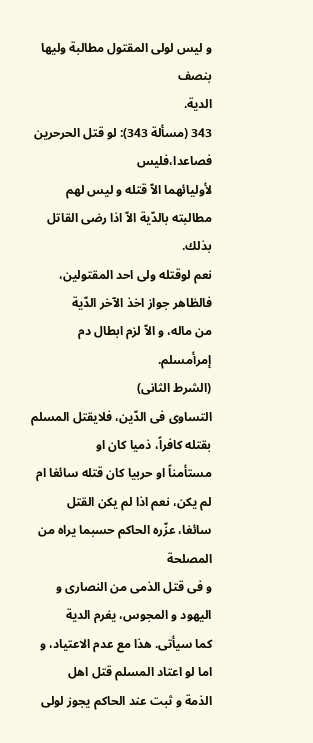و ليس لولى المقتول مطالبة وليها بنصف
الدية.
343 (مسألة 343): لو قتل الحرحرين فصاعدا،فليس
لأوليائهما الاّ قتله و ليس لهم مطالبته بالدّية الاّ اذا رضى القاتل
بذلك.
نعم لوقتله ولى احد المقتولين، فالظاهر جواز اخذ الآخر الدّية
من ماله، و الاّ لزم ابطال دم إمرأمسلم.
(الشرط الثانى)
التساوى فى الدّين، فلايقتل المسلم بقتله كافراً، ذميا كان او
مستأمناً او حربيا كان قتله سائغا ام لم يكن، نعم اذا لم يكن القتل
سائغا، عزّره الحاكم حسبما يراه من المصلحة
و فى قتل الذمى من النصارى و اليهود و المجوس، يغرم الدية
كما سيأتى. هذا مع عدم الاعتياد، و اما لو اعتاد المسلم قتل اهل
الذمة و ثبت عند الحاكم يجوز لولى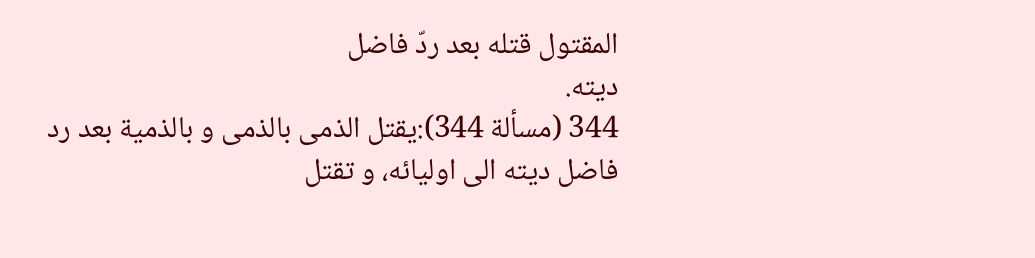المقتول قتله بعد ردّ فاضل
ديته.
344 (مسألة 344):يقتل الذمى بالذمى و بالذمية بعد رد
فاضل ديته الى اوليائه، و تقتل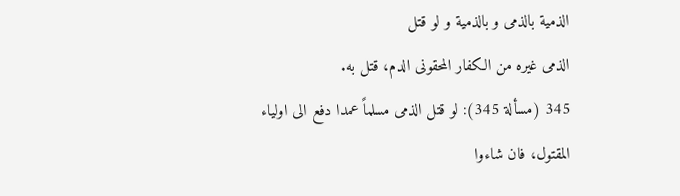الذمية بالذمى و بالذمية و لو قتل
الذمى غيره من الكفار المحقونى الدم، قتل به.
345 (مسألة 345): لو قتل الذمى مسلماً عمدا دفع الى اولياء
المقتول، فان شاءوا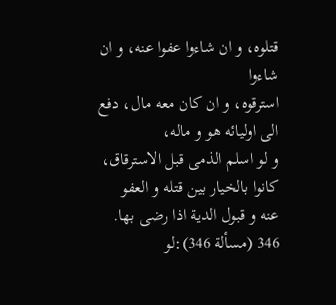قتلوه، و ان شاءوا عفوا عنه، و ان شاءوا
استرقوه، و ان كان معه مال، دفع الى اوليائه هو و ماله،
و لو اسلم الذمى قبل الاسترقاق، كانوا بالخيار بين قتله و العفو
عنه و قبول الدية اذا رضى بها.
346 (مسألة 346):لو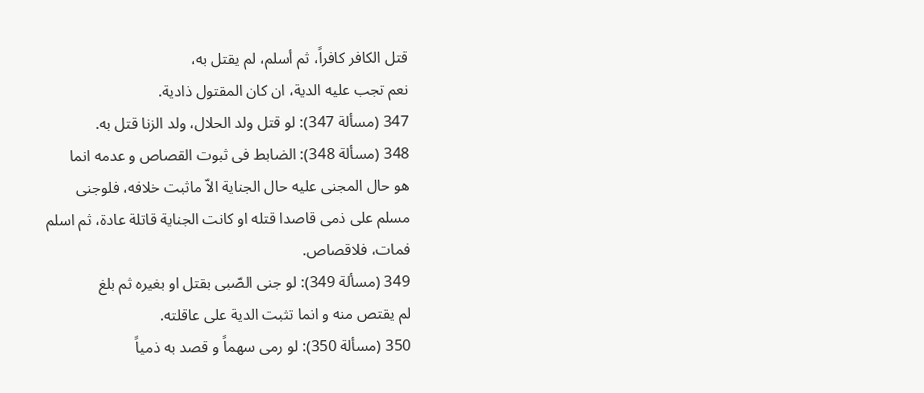قتل الكافر كافراً، ثم أسلم، لم يقتل به،
نعم تجب عليه الدية، ان كان المقتول ذادية.
347 (مسألة 347): لو قتل ولد الحلال، ولد الزنا قتل به.
348 (مسألة 348): الضابط فى ثبوت القصاص و عدمه انما
هو حال المجنى عليه حال الجناية الاّ ماثبت خلافه، فلوجنى
مسلم على ذمى قاصدا قتله او كانت الجناية قاتلة عادة، ثم اسلم
فمات، فلاقصاص.
349 (مسألة 349): لو جنى الصّبى بقتل او بغيره ثم بلغ
لم يقتص منه و انما تثبت الدية على عاقلته.
350 (مسألة 350): لو رمى سهماً و قصد به ذمياً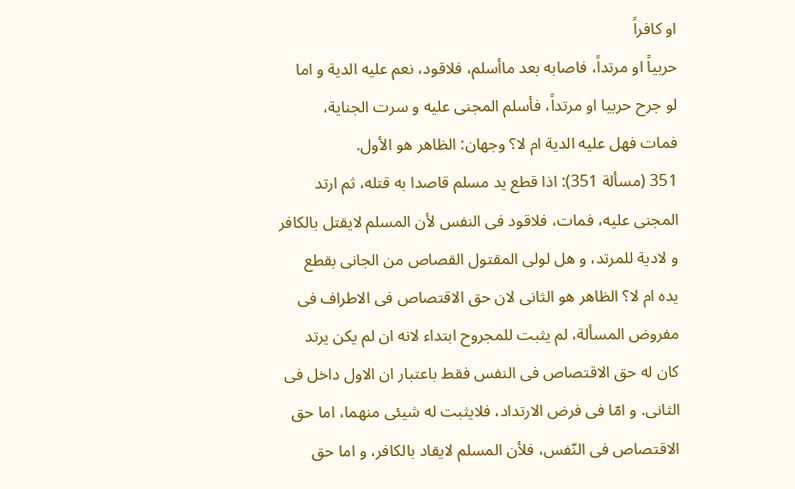او كافراً
حربياً او مرتداً، فاصابه بعد ماأسلم، فلاقود، نعم عليه الدية و اما
لو جرح حربيا او مرتداً، فأسلم المجنى عليه و سرت الجناية،
فمات فهل عليه الدية ام لا؟ وجهان: الظاهر هو الأول.
351 (مسألة 351): اذا قطع يد مسلم قاصدا به قتله، ثم ارتد
المجنى عليه، فمات، فلاقود فى النفس لأن المسلم لايقتل بالكافر
و لادية للمرتد، و هل لولى المقتول القصاص من الجانى بقطع
يده ام لا؟ الظاهر هو الثانى لان حق الاقتصاص فى الاطراف فى
مفروض المسألة، لم يثبت للمجروح ابتداء لانه ان لم يكن يرتد
كان له حق الاقتصاص فى النفس فقط باعتبار ان الاول داخل فى
الثانى. و امّا فى فرض الارتداد، فلايثبت له شيئى منهما، اما حق
الاقتصاص فى النّفس، فلأن المسلم لايقاد بالكافر، و اما حق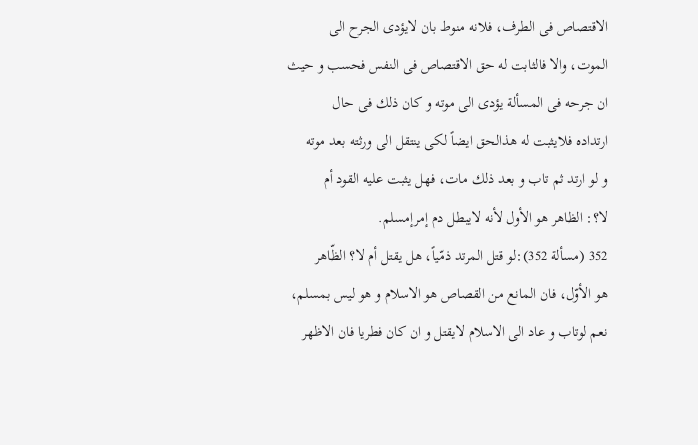الاقتصاص فى الطرف، فلانه منوط بان لايؤدى الجرح الى
الموت، والا فالثابت له حق الاقتصاص فى النفس فحسب و حيث
ان جرحه فى المسألة يؤدى الى موته و كان ذلك فى حال
ارتداده فلايثبت له هذالحق ايضاً لكى ينتقل الى ورثته بعد موته
و لو ارتد ثم تاب و بعد ذلك مات، فهل يثبت عليه القود أم
لا؟: الظاهر هو الأول لأنه لايبطل دم إمرإمسلم.
352 (مسألة 352):لو قتل المرتد ذمّياً، هل يقتل أم لا؟ الظّاهر
هو الأوّل، فان المانع من القصاص هو الاسلام و هو ليس بمسلم،
نعم لوتاب و عاد الى الاسلام لايقتل و ان كان فطريا فان الاظهر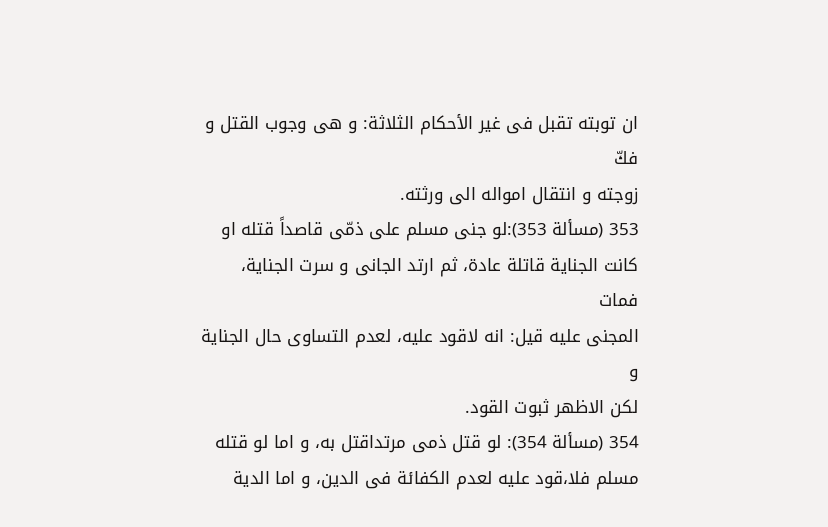ان توبته تقبل فى غير الأحكام الثلاثة: و هى وجوب القتل و فكّ
زوجته و انتقال امواله الى ورثته.
353 (مسألة 353):لو جنى مسلم على ذمّى قاصداً قتله او
كانت الجناية قاتلة عادة، ثم ارتد الجانى و سرت الجناية، فمات
المجنى عليه قيل: انه لاقود عليه، لعدم التساوى حال الجناية و
لكن الاظهر ثبوت القود.
354 (مسألة 354): لو قتل ذمى مرتداقتل به، و اما لو قتله
مسلم فلا،قود عليه لعدم الكفائة فى الدين، و اما الدية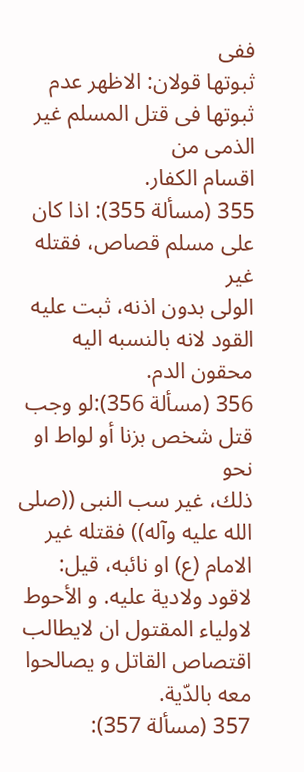ففى
ثبوتها قولان: الاظهر عدم ثبوتها فى قتل المسلم غير الذمى من
اقسام الكفار.
355 (مسألة 355): اذا كان على مسلم قصاص، فقتله غير
الولى بدون اذنه، ثبت عليه القود لانه بالنسبه اليه محقون الدم.
356 (مسألة 356):لو وجب قتل شخص بزنا أو لواط او نحو
ذلك، غير سب النبى ((صلى الله عليه وآله)) فقتله غير الامام (ع) او نائبه، قيل:
لاقود ولادية عليه. و الأحوط لاولياء المقتول ان لايطالب
اقتصاص القاتل و يصالحوا معه بالدّية.
357 (مسألة 357):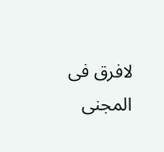لافرق فى المجنى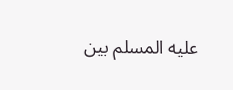عليه المسلم بين